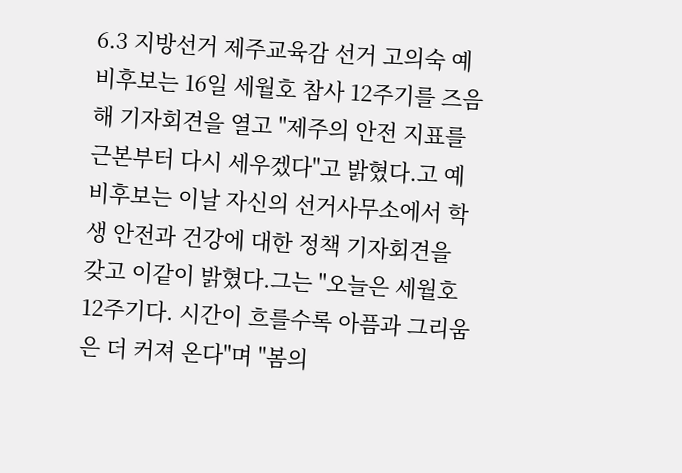6.3 지방선거 제주교육감 선거 고의숙 예비후보는 16일 세월호 참사 12주기를 즈음해 기자회견을 열고 "제주의 안전 지표를 근본부터 다시 세우겠다"고 밝혔다.고 예비후보는 이날 자신의 선거사무소에서 학생 안전과 건강에 대한 정책 기자회견을 갖고 이같이 밝혔다.그는 "오늘은 세월호 12주기다. 시간이 흐를수록 아픔과 그리움은 더 커져 온다"며 "봄의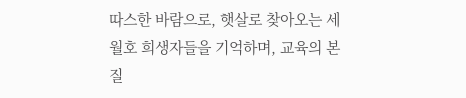따스한 바람으로, 햇살로 찾아오는 세월호 희생자들을 기억하며, 교육의 본질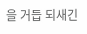을 거듭 되새긴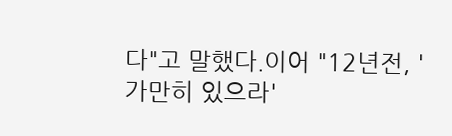다"고 말했다.이어 "12년전, '가만히 있으라'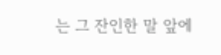는 그 잔인한 말 앞에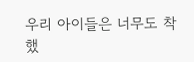우리 아이들은 너무도 착했